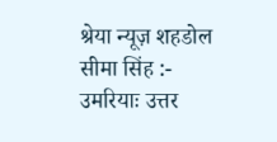श्रेया न्यूज़ शहडोल सीमा सिंह :- उमरियाः उत्तर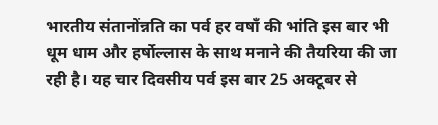भारतीय संतानोंन्नति का पर्व हर वषाँ की भांति इस बार भी धूम धाम और हर्षोल्लास के साथ मनाने की तैयरिया की जा रही है। यह चार दिवसीय पर्व इस बार 25 अक्टूबर से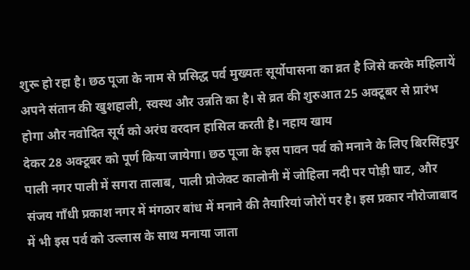शुरू हो रहा है। छठ पूजा के नाम से प्रसिद्ध पर्व मुख्यतः सूर्योपासना का व्रत है जिसे करके महिलायें अपने संतान की खुशहाली, स्वस्थ और उन्नति का है। से व्रत की शुरुआत 25 अक्टूबर से प्रारंभ होगा और नवोदित सूर्य को अरंघ वरदान हासिल करती है। नहाय खाय
देकर 28 अक्टूबर को पूर्ण किया जायेगा। छठ पूजा के इस पावन पर्व को मनाने के लिए बिरसिंहपुर पाली नगर पाली में सगरा तालाब, पाली प्रोजेक्ट कालोनी में जोहिला नदी पर पोड़ी घाट, और संजय गाँधी प्रकाश नगर में मंगठार बांध में मनाने की तैयारियां जोरों पर है। इस प्रकार नौरोजाबाद में भी इस पर्व को उल्लास के साथ मनाया जाता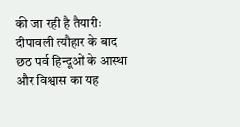की जा रही है तैयारीः दीपावली त्यौहार के बाद छठ पर्व हिन्दूओं के आस्था और विश्वास का यह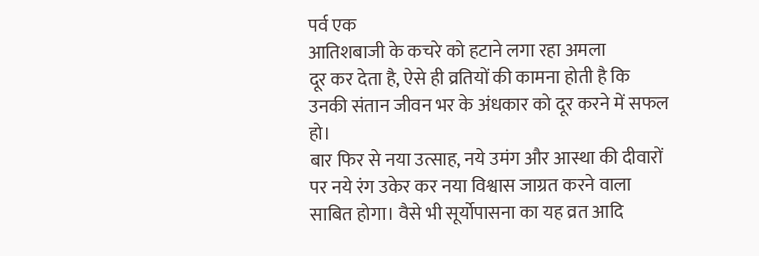पर्व एक
आतिशबाजी के कचरे को हटाने लगा रहा अमला
दूर कर देता है, ऐसे ही व्रतियों की कामना होती है कि उनकी संतान जीवन भर के अंधकार को दूर करने में सफल हो।
बार फिर से नया उत्साह, नये उमंग और आस्था की दीवारों पर नये रंग उकेर कर नया विश्वास जाग्रत करने वाला साबित होगा। वैसे भी सूर्योपासना का यह व्रत आदि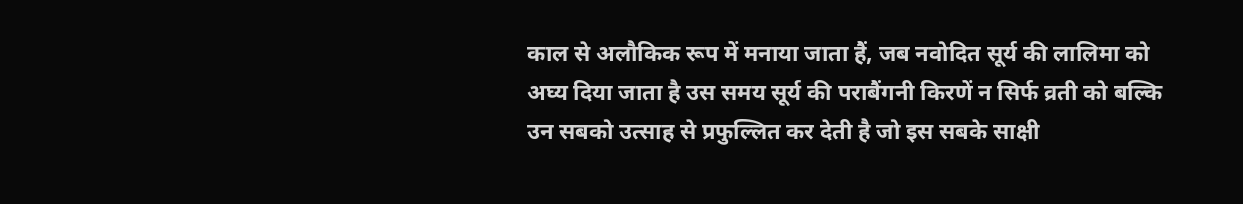काल से अलौकिक रूप में मनाया जाता हैं, जब नवोदित सूर्य की लालिमा को अघ्य दिया जाता है उस समय सूर्य की पराबैंगनी किरणें न सिर्फ व्रती को बल्कि उन सबको उत्साह से प्रफुल्लित कर देती है जो इस सबके साक्षी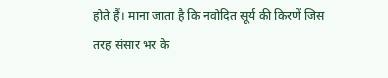होते हैं। माना जाता है कि नवोदित सूर्य की किरणें जिस तरह संसार भर के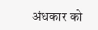अंधकार को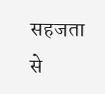सहजता से